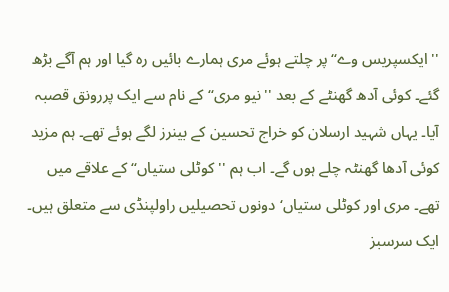''ایکسپریس وے‘‘ پر چلتے ہوئے مری ہمارے بائیں رہ گیا اور ہم آگے بڑھ گئے۔ کوئی آدھ گھنٹے کے بعد ''نیو مری‘‘ کے نام سے ایک پررونق قصبہ آیا۔ یہاں شہید ارسلان کو خراج تحسین کے بینرز لگے ہوئے تھے۔ ہم مزید کوئی آدھا گھنٹہ چلے ہوں گے۔ اب ہم ''کوٹلی ستیاں‘‘ کے علاقے میں تھے۔ مری اور کوٹلی ستیاں‘ دونوں تحصیلیں راولپنڈی سے متعلق ہیں۔ ایک سرسبز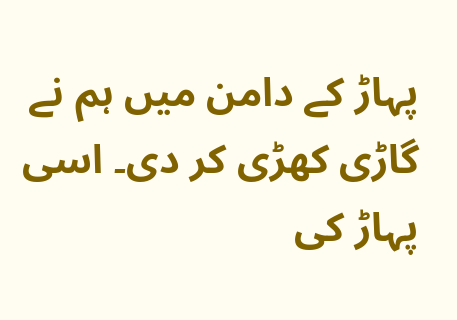پہاڑ کے دامن میں ہم نے گاڑی کھڑی کر دی۔ اسی پہاڑ کی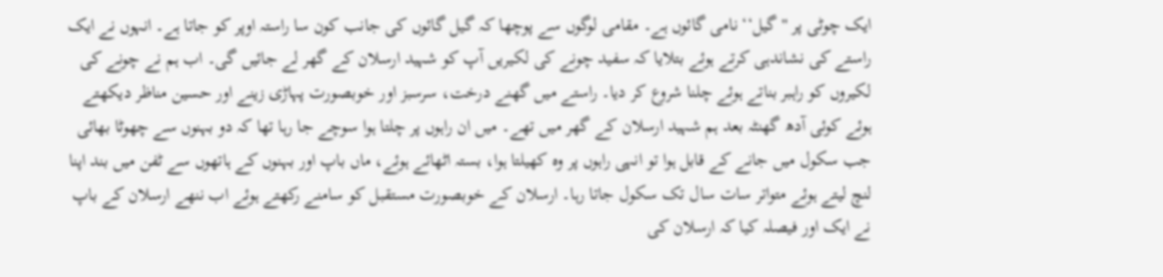ایک چوٹی پر ''گیل‘‘ نامی گائوں ہے۔ مقامی لوگوں سے پوچھا کہ گیل گائوں کی جانب کون سا راستہ اوپر کو جاتا ہے۔ انہوں نے ایک راستے کی نشاندہی کرتے ہوئے بتلایا کہ سفید چونے کی لکیریں آپ کو شہید ارسلان کے گھر لے جائیں گی۔ اب ہم نے چونے کی لکیروں کو راہبر بناتے ہوئے چلنا شروع کر دیا۔ راستے میں گھنے درخت، سرسبز اور خوبصورت پہاڑی زینے اور حسین مناظر دیکھتے ہوئے کوئی آدھ گھنٹہ بعد ہم شہید ارسلان کے گھر میں تھے۔ میں ان راہوں پر چلتا ہوا سوچے جا رہا تھا کہ دو بہنوں سے چھوٹا بھائی جب سکول میں جانے کے قابل ہوا تو انہی راہوں پر وہ کھیلتا ہوا، بستہ اٹھائے ہوئے، ماں باپ اور بہنوں کے ہاتھوں سے ٹفن میں بند اپنا لنچ لیتے ہوئے متواتر سات سال تک سکول جاتا رہا۔ ارسلان کے خوبصورت مستقبل کو سامنے رکھتے ہوئے اب ننھے ارسلان کے باپ نے ایک اور فیصلہ کیا کہ ارسلان کی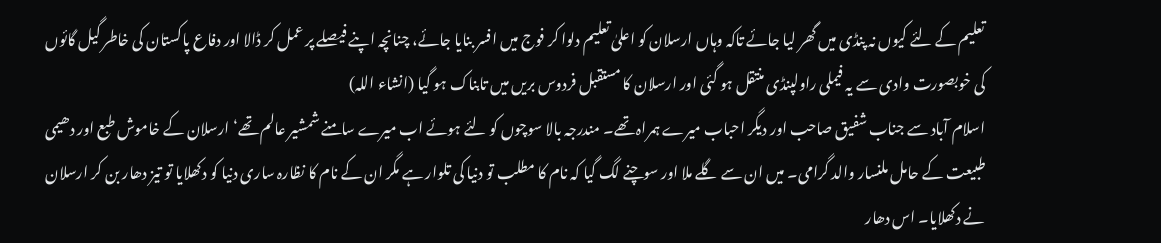تعلیم کے لئے کیوں نہ پنڈی میں گھر لیا جائے تاکہ وہاں ارسلان کو اعلیٰ تعلیم دلوا کر فوج میں افسر بنایا جائے، چنانچہ اپنے فیصلے پر عمل کر ڈالا اور دفاع پاکستان کی خاطر گیل گائوں کی خوبصورت وادی سے یہ فیملی راولپنڈی منتقل ہو گئی اور ارسلان کا مستقبل فردوس بریں میں تابناک ہو گیا (انشاء اللہ)
اسلام آباد سے جناب شفیق صاحب اور دیگر احباب میرے ہمراہ تھے۔ مندرجہ بالا سوچوں کو لئے ہوئے اب میرے سامنے شمشیر عالم تھے‘ ارسلان کے خاموش طبع اور دھیمی طبیعت کے حامل ملنسار والد گرامی۔ میں ان سے گلے ملا اور سوچنے لگ گیا کہ نام کا مطلب تو دنیا کی تلوار ہے مگر ان کے نام کا نظارہ ساری دنیا کو دکھلایا تو تیز دھار بن کر ارسلان نے دکھلایا۔ اس دھار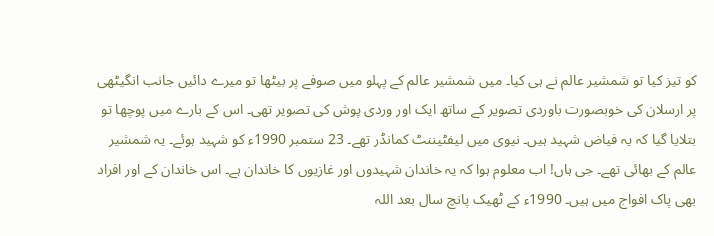کو تیز کیا تو شمشیر عالم نے ہی کیا۔ میں شمشیر عالم کے پہلو میں صوفے پر بیٹھا تو میرے دائیں جانب انگیٹھی پر ارسلان کی خوبصورت باوردی تصویر کے ساتھ ایک اور وردی پوش کی تصویر تھی۔ اس کے بارے میں پوچھا تو بتلایا گیا کہ یہ فیاض شہید ہیں۔ نیوی میں لیفٹیننٹ کمانڈر تھے۔ 23 ستمبر 1990ء کو شہید ہوئے۔ یہ شمشیر عالم کے بھائی تھے۔ جی ہاں! اب معلوم ہوا کہ یہ خاندان شہیدوں اور غازیوں کا خاندان ہے۔ اس خاندان کے اور افراد بھی پاک افواج میں ہیں۔ 1990ء کے ٹھیک پانچ سال بعد اللہ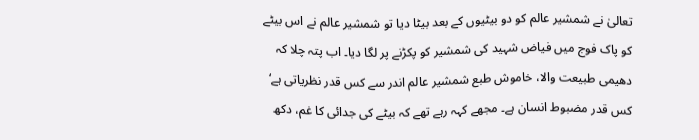تعالیٰ نے شمشیر عالم کو دو بیٹیوں کے بعد بیٹا دیا تو شمشیر عالم نے اس بیٹے کو پاک فوج میں فیاض شہید کی شمشیر کو پکڑنے پر لگا دیا۔ اب پتہ چلا کہ دھیمی طبیعت والا، خاموش طبع شمشیر عالم اندر سے کس قدر نظریاتی ہے‘ کس قدر مضبوط انسان ہے۔ مجھے کہہ رہے تھے کہ بیٹے کی جدائی کا غم، دکھ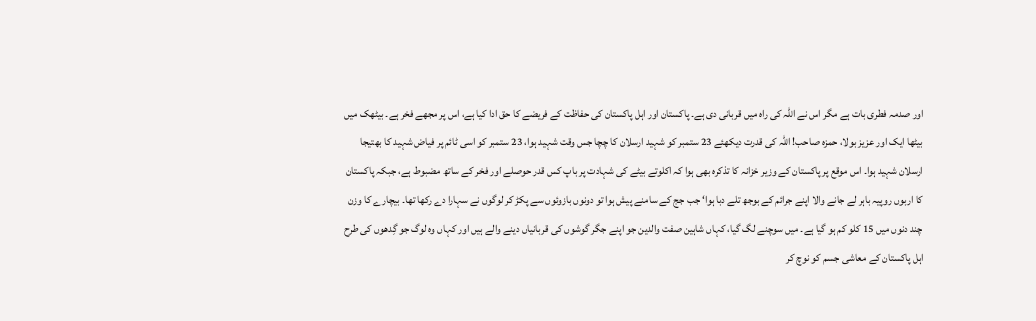اور صدمہ فطری بات ہے مگر اس نے اللہ کی راہ میں قربانی دی ہے۔ پاکستان اور اہل پاکستان کی حفاظت کے فریضے کا حق ادا کیا ہے، اس پر مجھے فخر ہے۔ بیٹھک میں بیٹھا ایک اور عزیز بولا، حمزہ صاحب! اللہ کی قدرت دیکھئے 23 ستمبر کو شہید ارسلان کا چچا جس وقت شہید ہوا، 23 ستمبر کو اسی ٹائم پر فیاض شہید کا بھتیجا ارسلان شہید ہوا۔ اس موقع پر پاکستان کے وزیر خزانہ کا تذکرہ بھی ہوا کہ اکلوتے بیٹے کی شہادت پر باپ کس قدر حوصلے اور فخر کے ساتھ مضبوط ہے، جبکہ پاکستان کا اربوں روپیہ باہر لے جانے والا اپنے جرائم کے بوجھ تلے دبا ہوا‘ جب جج کے سامنے پیش ہوا تو دونوں بازوئوں سے پکڑ کر لوگوں نے سہارا دے رکھا تھا۔ بیچارے کا وزن چند دنوں میں 15 کلو کم ہو گیا ہے۔ میں سوچنے لگ گیا، کہاں شاہین صفت والدین جو اپنے جگر گوشوں کی قربانیاں دینے والے ہیں اور کہاں وہ لوگ جو گِدھوں کی طرح اہل پاکستان کے معاشی جسم کو نوچ کر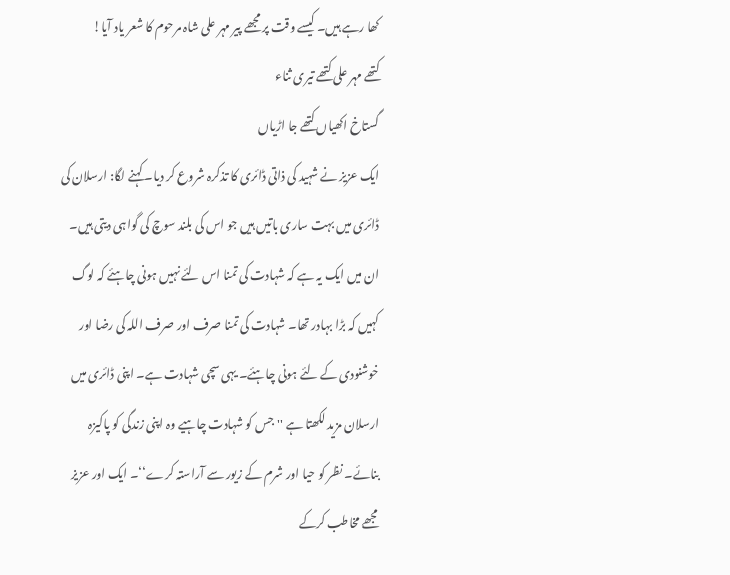کھا رہے ہیں۔ کیسے وقت پر مجھے پیر مہر علی شاہ مرحوم کا شعر یاد آیا!
کتھے مہر علی کتھے تیری ثناء
گستاخ اکھیاں کتھے جا اڑیاں
ایک عزیز نے شہید کی ذاتی ڈائری کا تذکرہ شروع کر دیا۔ کہنے لگا: ارسلان کی ڈائری میں بہت ساری باتیں ہیں جو اس کی بلند سوچ کی گواہی دیتی ہیں۔ ان میں ایک یہ ہے کہ شہادت کی تمنا اس لئے نہیں ہونی چاہئے کہ لوگ کہیں کہ بڑا بہادر تھا۔ شہادت کی تمنا صرف اور صرف اللہ کی رضا اور خوشنودی کے لئے ہونی چاہئے۔ یہی سچی شہادت ہے۔ اپنی ڈائری میں ارسلان مزید لکھتا ہے ''جس کو شہادت چاہیے وہ اپنی زندگی کو پاکیزہ بنائے۔ نظر کو حیا اور شرم کے زیور سے آراستہ کرے‘‘۔ ایک اور عزیز مجھے مخاطب کرکے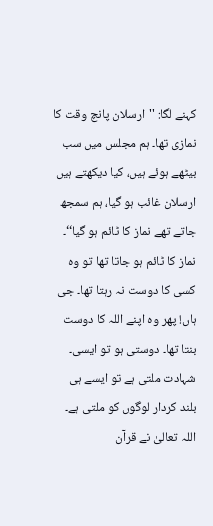کہنے لگا: ''ارسلان پانچ وقت کا نمازی تھا۔ ہم مجلس میں سب بیٹھے ہوئے ہیں، کیا دیکھتے ہیں ارسلان غائب ہو گیا، ہم سمجھ جاتے تھے نماز کا ٹائم ہو گیا‘‘۔ نماز کا ٹائم ہو جاتا تھا تو وہ کسی کا دوست نہ رہتا تھا۔ جی ہاں! پھر وہ اپنے اللہ کا دوست بنتا تھا۔ دوستی ہو تو ایسی۔ شہادت ملتی ہے تو ایسے ہی بلند کردار لوگوں کو ملتی ہے۔ اللہ تعالیٰ نے قرآن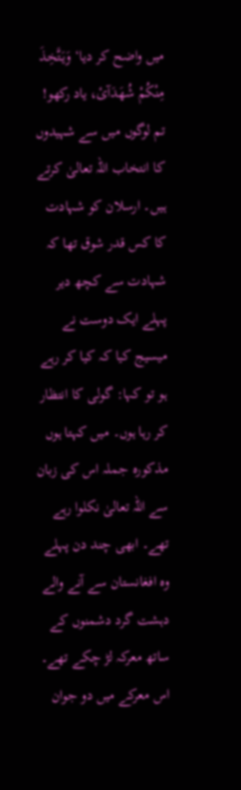میں واضح کر دیا‘ وَیَتَّخِذَ مِنْکُمْ شُھَدَآئ، یاد رکھو! تم لوگوں میں سے شہیدوں کا انتخاب اللہ تعالیٰ کرتے ہیں۔ ارسلان کو شہادت کا کس قدر شوق تھا کہ شہادت سے کچھ دیر پہلے ایک دوست نے میسیج کیا کہ کیا کر رہے ہو تو کہا: گولی کا انتظار کر رہا ہوں۔ میں کہتا ہوں مذکورہ جملہ اس کی زبان سے اللہ تعالیٰ نکلوا رہے تھے۔ ابھی چند دن پہلے وہ افغانستان سے آنے والے دہشت گرد دشمنوں کے ساتھ معرکہ لڑ چکے تھے۔ اس معرکے میں دو جوان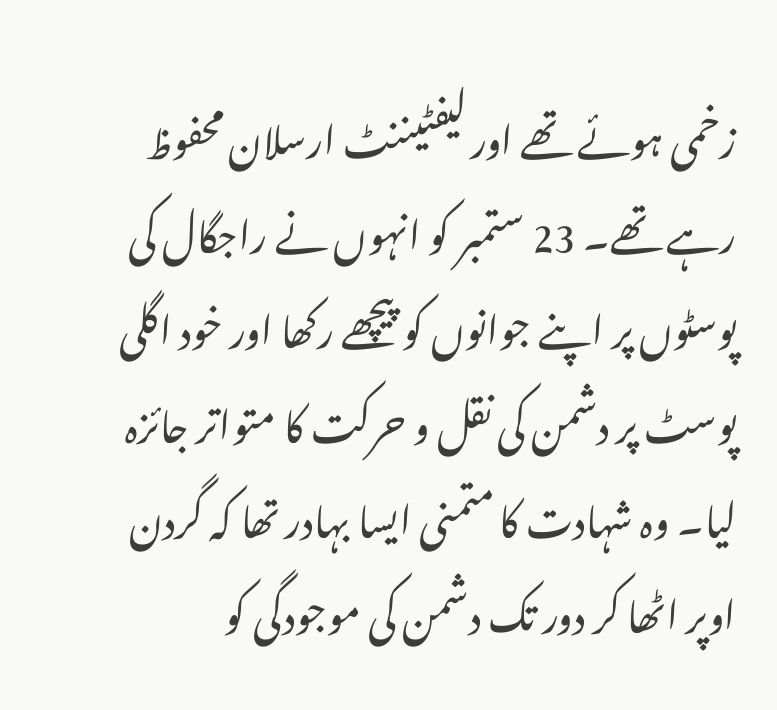زخمی ہوئے تھے اور لیفٹیننٹ ارسلان محفوظ رہے تھے۔ 23 ستمبر کو انہوں نے راجگال کی پوسٹوں پر اپنے جوانوں کو پیچھے رکھا اور خود اگلی پوسٹ پر دشمن کی نقل و حرکت کا متواتر جائزہ لیا۔ وہ شہادت کا متمنی ایسا بہادر تھا کہ گردن اوپر اٹھا کر دور تک دشمن کی موجودگی کو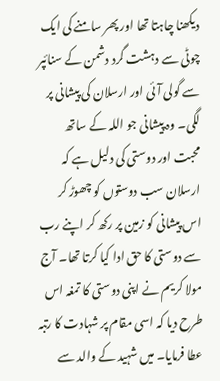دیکھنا چاہتا تھا اور پھر سامنے کی ایک چوٹی سے دہشت گرد دشمن کے سنائپر سے گولی آئی اور ارسلان کی پیشانی پر لگی۔ وہ پیشانی جو اللہ کے ساتھ محبت اور دوستی کی دلیل ہے کہ ارسلان سب دوستوں کو چھوڑ کر اس پیشانی کو زمین پر رکھ کر اپنے رب سے دوستی کا حق ادا کیا کرتا تھا۔ آج مولا کریم نے اپنی دوستی کا تمغہ اس طرح دیا کہ اسی مقام پر شہادت کا رتبہ عطا فرمایا۔ میں شہید کے والد سے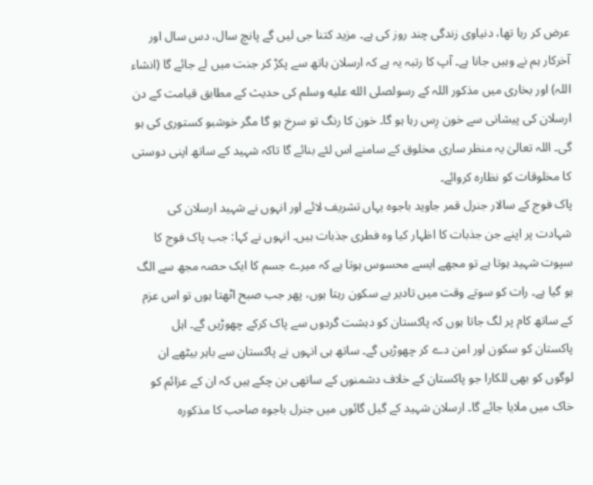عرض کر رہا تھا، دنیاوی زندگی چند روز کی ہے۔ مزید کتنا جی لیں گے پانچ سال، دس سال اور آخرکار ہم نے وہیں جانا ہے۔ آپ کا رتبہ یہ ہے کہ ارسلان ہاتھ سے پکڑ کر جنت میں لے جائے گا (انشاء اللہ) اور بخاری میں مذکور اللہ کے رسولصلى الله عليه وسلم کی حدیث کے مطابق قیامت کے دن ارسلان کی پیشانی سے خون رِس رہا ہو گا۔ خون کا رنگ تو سرخ ہو گا مگر خوشبو کستوری کی ہو گی۔ اللہ تعالیٰ یہ منظر ساری مخلوق کے سامنے اس لئے بنائے گا تاکہ شہید کے ساتھ اپنی دوستی کا مخلوقات کو نظارہ کروائے۔
پاک فوج کے سالار جنرل قمر جاوید باجوہ یہاں تشریف لائے اور انہوں نے شہید ارسلان کی شہادت پر اپنے جن جذبات کا اظہار کیا وہ فطری جذبات ہیں۔ انہوں نے کہا: جب پاک فوج کا سپوت شہید ہوتا ہے تو مجھے ایسے محسوس ہوتا ہے کہ میرے جسم کا ایک حصہ مجھ سے الگ ہو گیا ہے۔ رات کو سوتے وقت میں تادیر بے سکون رہتا ہوں، پھر جب صبح اٹھتا ہوں تو اس عزم کے ساتھ کام پر لگ جاتا ہوں کہ پاکستان کو دہشت گردوں سے پاک کرکے چھوڑیں گے۔ اہل پاکستان کو سکون اور امن دے کر چھوڑیں گے۔ ساتھ ہی انہوں نے پاکستان سے باہر بیٹھے ان لوگوں کو بھی للکارا جو پاکستان کے خلاف دشمنوں کے ساتھی بن چکے ہیں کہ ان کے عزائم کو خاک میں ملایا جائے گا۔ ارسلان شہید کے گیل گائوں میں جنرل باجوہ صاحب کا مذکورہ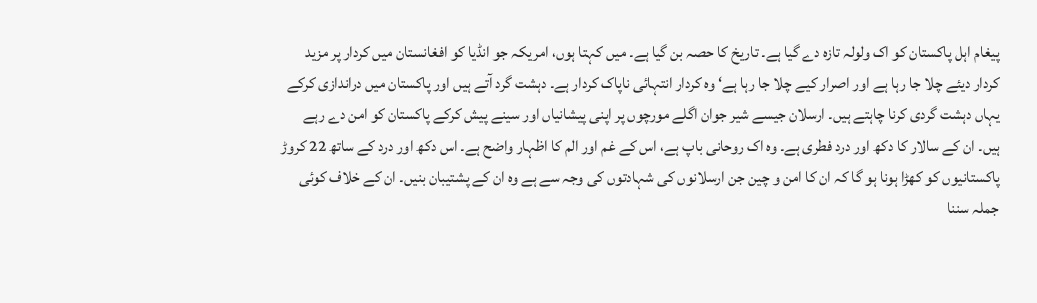پیغام اہل پاکستان کو اک ولولہ تازہ دے گیا ہے۔ تاریخ کا حصہ بن گیا ہے۔ میں کہتا ہوں، امریکہ جو انڈیا کو افغانستان میں کردار پر مزید کردار دیئے چلا جا رہا ہے اور اصرار کیے چلا جا رہا ہے‘ وہ کردار انتہائی ناپاک کردار ہے۔ دہشت گرد آتے ہیں اور پاکستان میں دراندازی کرکے یہاں دہشت گردی کرنا چاہتے ہیں۔ ارسلان جیسے شیر جوان اگلے مورچوں پر اپنی پیشانیاں اور سینے پیش کرکے پاکستان کو امن دے رہے ہیں۔ ان کے سالار کا دکھ اور درد فطری ہے۔ وہ اک روحانی باپ ہے، اس کے غم اور الم کا اظہار واضح ہے۔ اس دکھ اور درد کے ساتھ 22 کروڑ پاکستانیوں کو کھڑا ہونا ہو گا کہ ان کا امن و چین جن ارسلانوں کی شہادتوں کی وجہ سے ہے وہ ان کے پشتیبان بنیں۔ ان کے خلاف کوئی جملہ سننا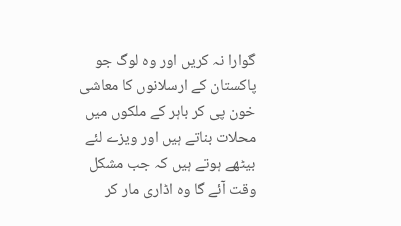گوارا نہ کریں اور وہ لوگ جو پاکستان کے ارسلانوں کا معاشی خون پی کر باہر کے ملکوں میں محلات بناتے ہیں اور ویزے لئے بیٹھے ہوتے ہیں کہ جب مشکل وقت آئے گا وہ اڈاری مار کر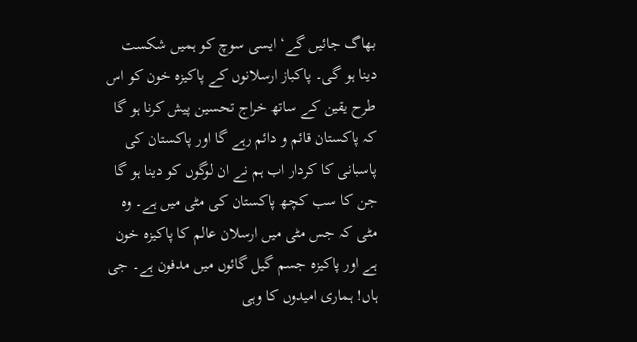بھاگ جائیں گے‘ ایسی سوچ کو ہمیں شکست دینا ہو گی۔ پاکباز ارسلانوں کے پاکیزہ خون کو اس طرح یقین کے ساتھ خراج تحسین پیش کرنا ہو گا کہ پاکستان قائم و دائم رہے گا اور پاکستان کی پاسبانی کا کردار اب ہم نے ان لوگوں کو دینا ہو گا جن کا سب کچھ پاکستان کی مٹی میں ہے۔ وہ مٹی کہ جس مٹی میں ارسلان عالم کا پاکیزہ خون ہے اور پاکیزہ جسم گیل گائوں میں مدفون ہے۔ جی ہاں! ہماری امیدوں کا وہی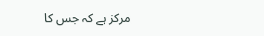مرکز ہے کہ جس کا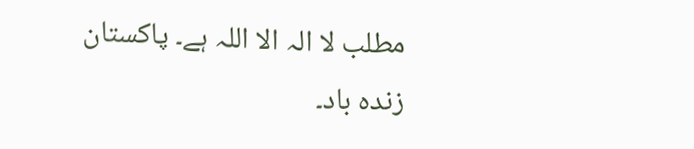مطلب لا الہ الا اللہ ہے۔ پاکستان زندہ باد۔